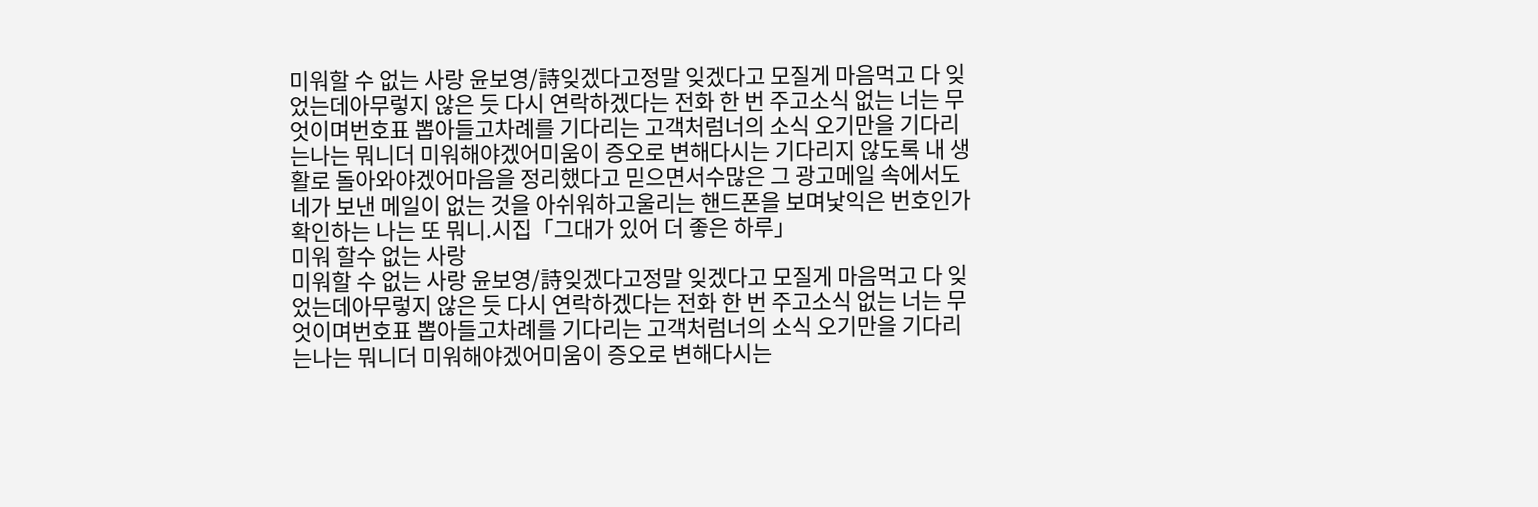미워할 수 없는 사랑 윤보영/詩잊겠다고정말 잊겠다고 모질게 마음먹고 다 잊었는데아무렇지 않은 듯 다시 연락하겠다는 전화 한 번 주고소식 없는 너는 무엇이며번호표 뽑아들고차례를 기다리는 고객처럼너의 소식 오기만을 기다리는나는 뭐니더 미워해야겠어미움이 증오로 변해다시는 기다리지 않도록 내 생활로 돌아와야겠어마음을 정리했다고 믿으면서수많은 그 광고메일 속에서도네가 보낸 메일이 없는 것을 아쉬워하고울리는 핸드폰을 보며낯익은 번호인가 확인하는 나는 또 뭐니.시집「그대가 있어 더 좋은 하루」
미워 할수 없는 사랑
미워할 수 없는 사랑 윤보영/詩잊겠다고정말 잊겠다고 모질게 마음먹고 다 잊었는데아무렇지 않은 듯 다시 연락하겠다는 전화 한 번 주고소식 없는 너는 무엇이며번호표 뽑아들고차례를 기다리는 고객처럼너의 소식 오기만을 기다리는나는 뭐니더 미워해야겠어미움이 증오로 변해다시는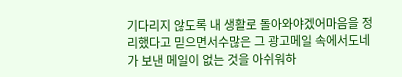기다리지 않도록 내 생활로 돌아와야겠어마음을 정리했다고 믿으면서수많은 그 광고메일 속에서도네가 보낸 메일이 없는 것을 아쉬워하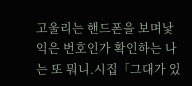고울리는 핸드폰을 보며낯익은 번호인가 확인하는 나는 또 뭐니.시집「그대가 있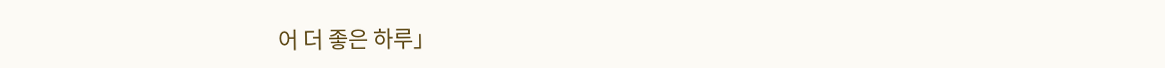어 더 좋은 하루」